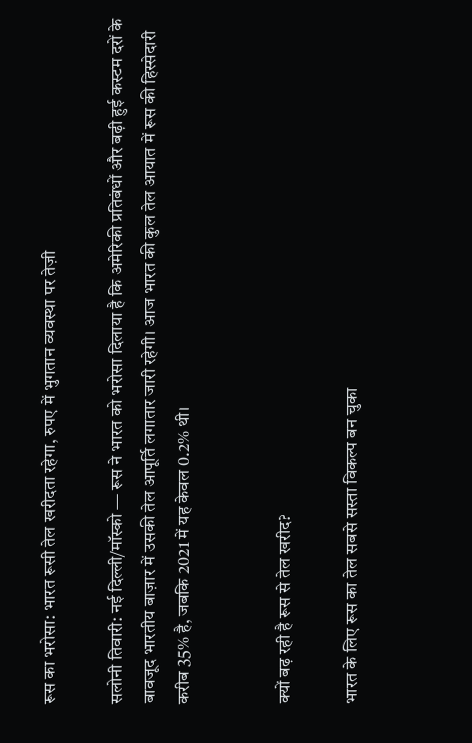रूस का भरोसा: भारत रूसी तेल खरीदता रहेगा, रुपए में भुगतान व्यवस्था पर तेज़ी

सलोनी तिवारी: नई दिल्ली/मॉस्को — रूस ने भारत को भरोसा दिलाया है कि अमेरिकी प्रतिबंधों और बढ़ी हुई कस्टम दरों के बावजूद भारतीय बाज़ार में उसकी तेल आपूर्ति लगातार जारी रहेगी। आज भारत की कुल तेल आयात में रूस की हिस्सेदारी करीब 35% है, जबकि 2021 में यह केवल 0.2% थी।


क्यों बढ़ रही है रूस से तेल खरीद?

भारत के लिए रूस का तेल सबसे सस्ता विकल्प बन चुका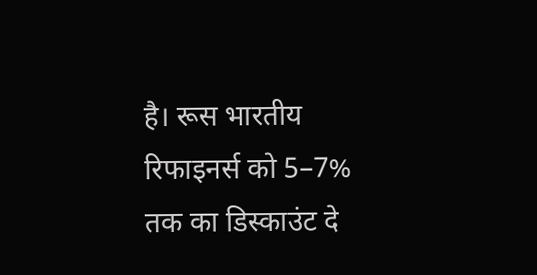है। रूस भारतीय रिफाइनर्स को 5–7% तक का डिस्काउंट दे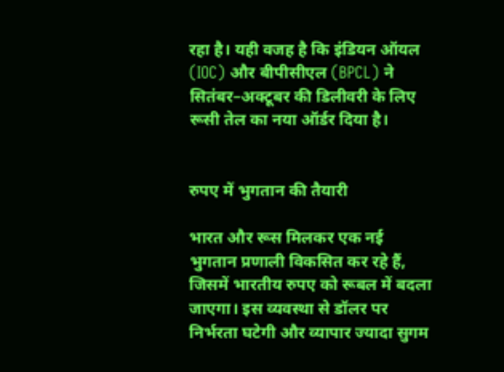रहा है। यही वजह है कि इंडियन ऑयल (IOC) और बीपीसीएल (BPCL) ने सितंबर–अक्टूबर की डिलीवरी के लिए रूसी तेल का नया ऑर्डर दिया है।


रुपए में भुगतान की तैयारी

भारत और रूस मिलकर एक नई भुगतान प्रणाली विकसित कर रहे हैं, जिसमें भारतीय रुपए को रूबल में बदला जाएगा। इस व्यवस्था से डॉलर पर निर्भरता घटेगी और व्यापार ज्यादा सुगम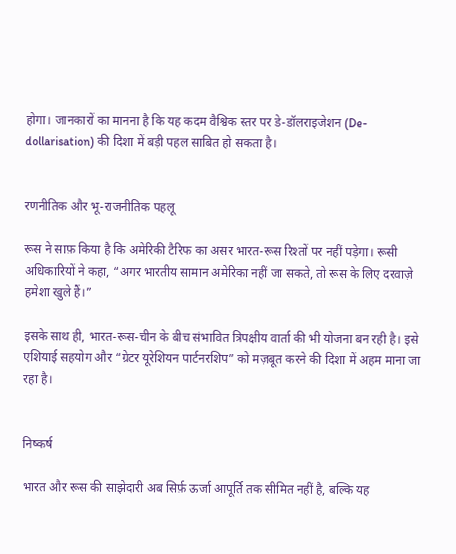होगा। जानकारों का मानना है कि यह कदम वैश्विक स्तर पर डे-डॉलराइजेशन (De-dollarisation) की दिशा में बड़ी पहल साबित हो सकता है।


रणनीतिक और भू-राजनीतिक पहलू

रूस ने साफ़ किया है कि अमेरिकी टैरिफ का असर भारत-रूस रिश्तों पर नहीं पड़ेगा। रूसी अधिकारियों ने कहा, “अगर भारतीय सामान अमेरिका नहीं जा सकते, तो रूस के लिए दरवाज़े हमेशा खुले हैं।”

इसके साथ ही, भारत-रूस-चीन के बीच संभावित त्रिपक्षीय वार्ता की भी योजना बन रही है। इसे एशियाई सहयोग और “ग्रेटर यूरेशियन पार्टनरशिप” को मज़बूत करने की दिशा में अहम माना जा रहा है।


निष्कर्ष

भारत और रूस की साझेदारी अब सिर्फ़ ऊर्जा आपूर्ति तक सीमित नहीं है, बल्कि यह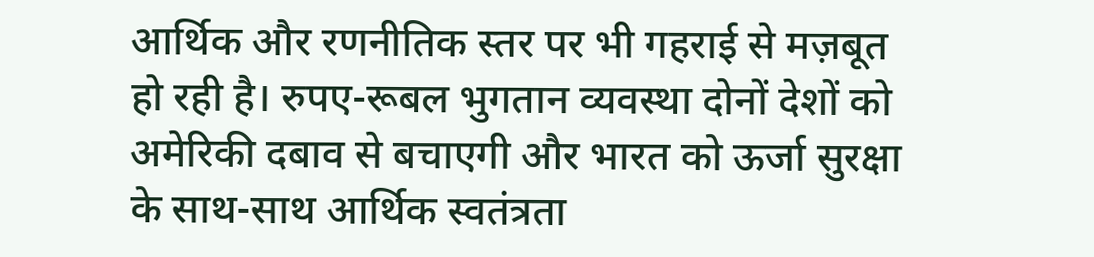आर्थिक और रणनीतिक स्तर पर भी गहराई से मज़बूत हो रही है। रुपए-रूबल भुगतान व्यवस्था दोनों देशों को अमेरिकी दबाव से बचाएगी और भारत को ऊर्जा सुरक्षा के साथ-साथ आर्थिक स्वतंत्रता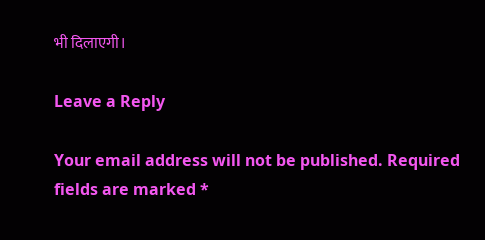भी दिलाएगी।

Leave a Reply

Your email address will not be published. Required fields are marked *